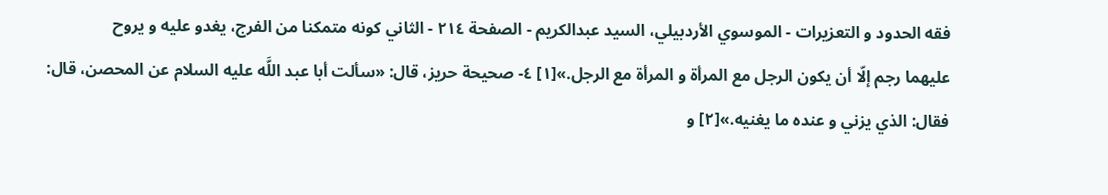فقه الحدود و التعزيرات - الموسوي الأردبيلي، السيد عبدالكريم - الصفحة ٢١٤ - الثاني كونه متمكنا من الفرج، يغدو عليه و يروح
عليهما رجم إلّا أن يكون الرجل مع المرأة و المرأة مع الرجل.»[١] ٤- صحيحة حريز، قال: «سألت أبا عبد اللَّه عليه السلام عن المحصن، قال: فقال: الذي يزني و عنده ما يغنيه.»[٢] و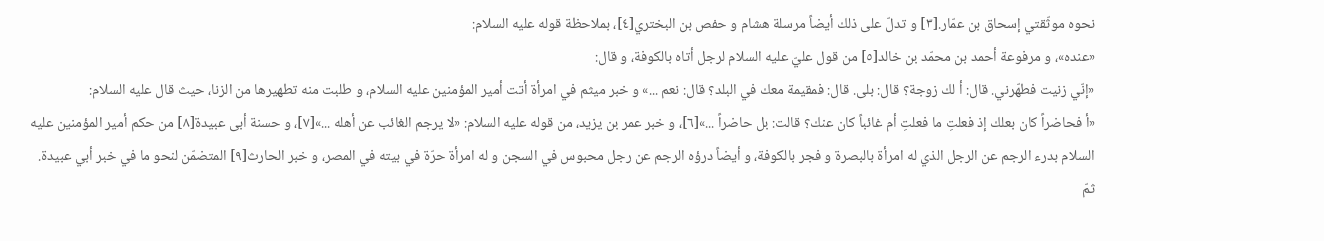نحوه موثّقتي إسحاق بن عمّار.[٣] و تدلّ على ذلك أيضاً مرسلة هشام و حفص بن البختري[٤]، بملاحظة قوله عليه السلام:
«عنده»، و مرفوعة أحمد بن محمّد بن خالد[٥] من قول عليّ عليه السلام لرجل أتاه بالكوفة، و قال:
«إنّي زنيت فطهّرني. قال: أ لك زوجة؟ قال: بلى. قال: فمقيمة معك في البلد؟ قال: نعم ...» و خبر ميثم في امرأة أتت أمير المؤمنين عليه السلام، و طلبت منه تطهيرها من الزنا، حيث قال عليه السلام:
«أ فحاضراً كان بعلك إذ فعلتِ ما فعلتِ أم غائباً كان عنك؟ قالت: بل حاضراً ...»[٦]، و خبر عمر بن يزيد، من قوله عليه السلام: «لا يرجم الغائب عن أهله ...»[٧]، و حسنة أبى عبيدة[٨] من حكم أمير المؤمنين عليه السلام بدرء الرجم عن الرجل الذي له امرأة بالبصرة و فجر بالكوفة، و أيضاً درؤه الرجم عن رجل محبوس في السجن و له امرأة حرّة في بيته في المصر، و خبر الحارث[٩] المتضمّن لنحو ما في خبر أبي عبيدة.
ثمّ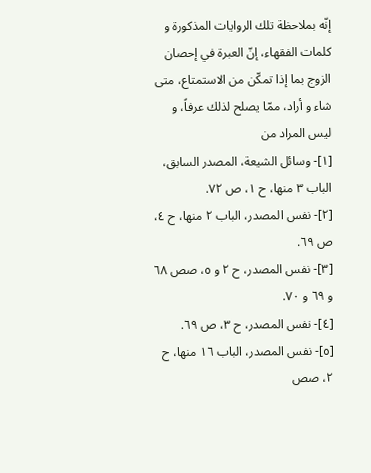إنّه بملاحظة تلك الروايات المذكورة و كلمات الفقهاء، إنّ العبرة في إحصان الزوج بما إذا تمكّن من الاستمتاع، متى شاء و أراد، ممّا يصلح لذلك عرفاً، و ليس المراد من
[١]- وسائل الشيعة، المصدر السابق، الباب ٣ منها، ح ١، ص ٧٢.
[٢]- نفس المصدر، الباب ٢ منها، ح ٤، ص ٦٩.
[٣]- نفس المصدر، ح ٢ و ٥، صص ٦٨ و ٦٩ و ٧٠.
[٤]- نفس المصدر، ح ٣، ص ٦٩.
[٥]- نفس المصدر، الباب ١٦ منها، ح ٢، صص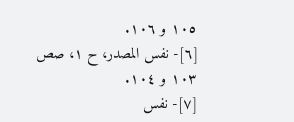١٠٥ و ١٠٦.
[٦]- نفس المصدر، ح ١، صص ١٠٣ و ١٠٤.
[٧]- نفس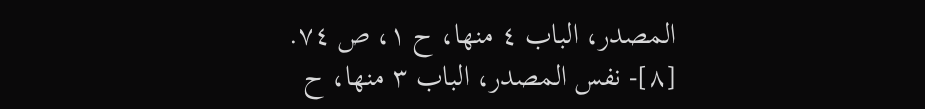المصدر، الباب ٤ منها، ح ١، ص ٧٤.
[٨]- نفس المصدر، الباب ٣ منها، ح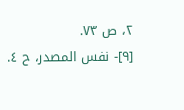٢، ص ٧٣.
[٩]- نفس المصدر، ح ٤.